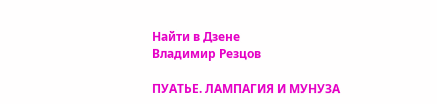Найти в Дзене
Владимир Резцов

ПУАТЬЕ. ЛАМПАГИЯ И МУНУЗА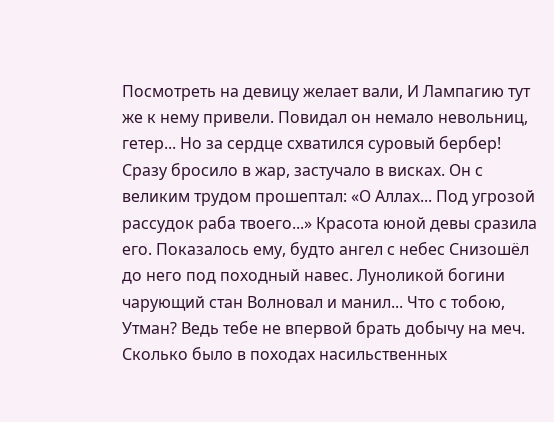Посмотреть на девицу желает вали, И Лампагию тут же к нему привели. Повидал он немало невольниц, гетер... Но за сердце схватился суровый бербер! Сразу бросило в жар, застучало в висках. Он с великим трудом прошептал: «О Аллах... Под угрозой рассудок раба твоего...» Красота юной девы сразила его. Показалось ему, будто ангел с небес Снизошёл до него под походный навес. Луноликой богини чарующий стан Волновал и манил... Что с тобою, Утман? Ведь тебе не впервой брать добычу на меч. Сколько было в походах насильственных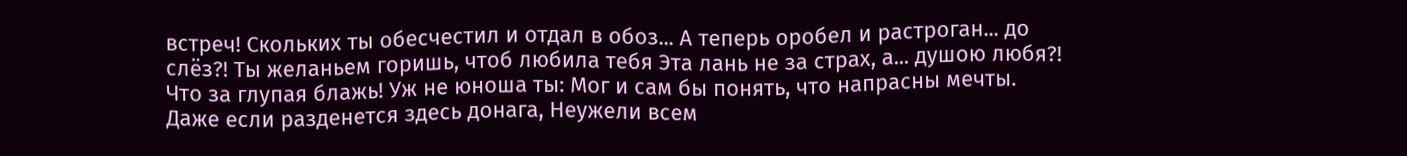встреч! Скольких ты обесчестил и отдал в обоз... А теперь оробел и растроган... до слёз?! Ты желаньем горишь, чтоб любила тебя Эта лань не за страх, а... душою любя?! Что за глупая блажь! Уж не юноша ты: Мог и сам бы понять, что напрасны мечты. Даже если разденется здесь донага, Неужели всем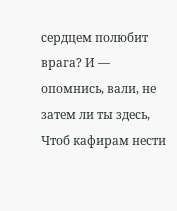сердцем полюбит врага? И — опомнись, вали, не затем ли ты здесь, Чтоб кафирам нести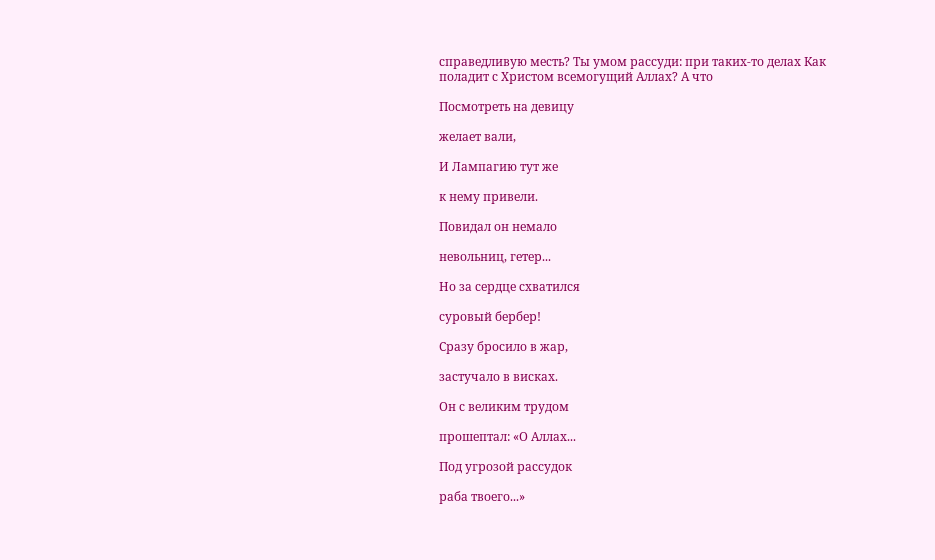справедливую месть? Ты умом рассуди: при таких-то делах Как поладит с Христом всемогущий Аллах? А что

Посмотреть на девицу

желает вали,

И Лампагию тут же

к нему привели.

Повидал он немало

невольниц, гетер...

Но за сердце схватился

суровый бербер!

Сразу бросило в жар,

застучало в висках.

Он с великим трудом

прошептал: «О Аллах...

Под угрозой рассудок

раба твоего...»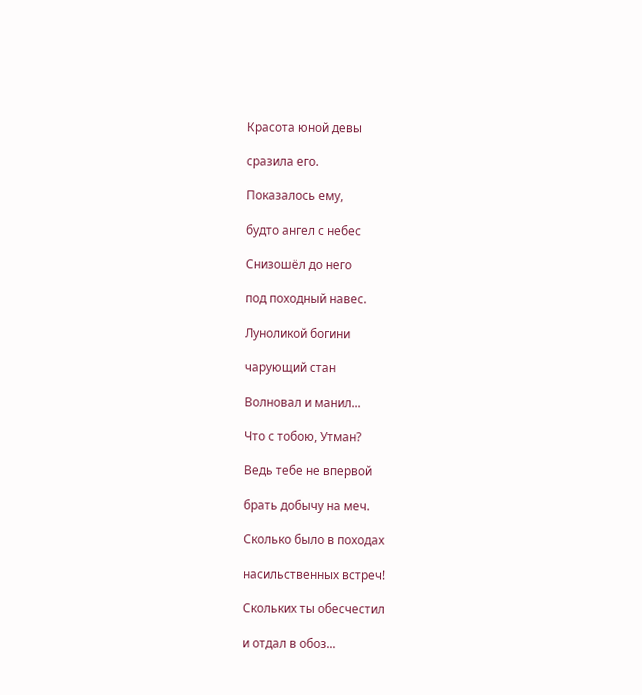Красота юной девы

сразила его.

Показалось ему,

будто ангел с небес

Снизошёл до него

под походный навес.

Луноликой богини

чарующий стан

Волновал и манил...

Что с тобою, Утман?

Ведь тебе не впервой

брать добычу на меч.

Сколько было в походах

насильственных встреч!

Скольких ты обесчестил

и отдал в обоз...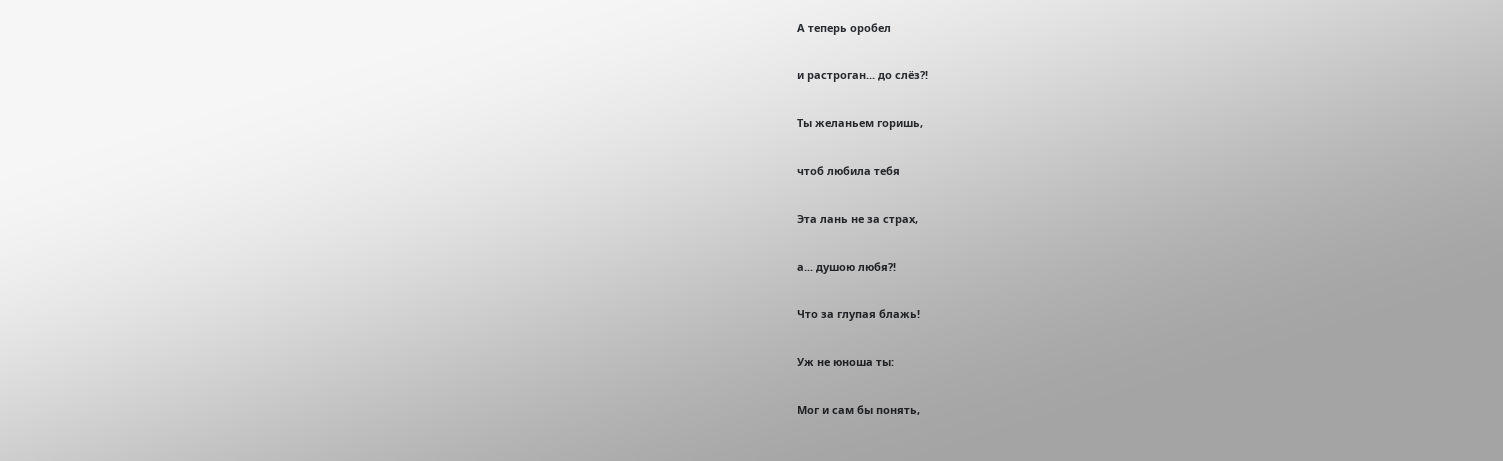А теперь оробел

и растроган... до слёз?!

Ты желаньем горишь,

чтоб любила тебя

Эта лань не за страх,

а... душою любя?!

Что за глупая блажь!

Уж не юноша ты:

Мог и сам бы понять,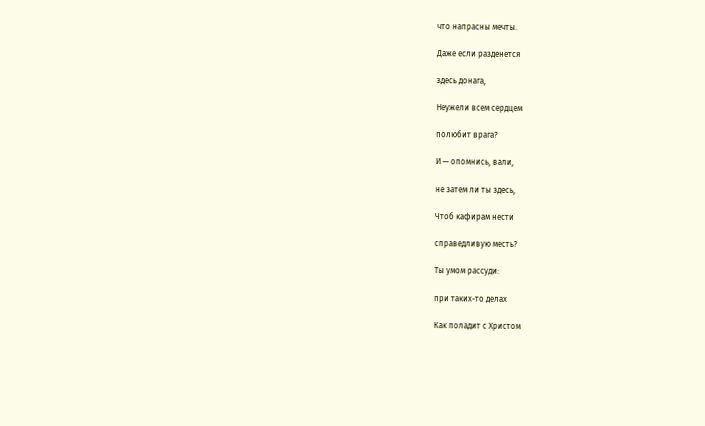что напрасны мечты.

Даже если разденется

здесь донага,

Неужели всем сердцем

полюбит врага?

И — опомнись, вали,

не затем ли ты здесь,

Чтоб кафирам нести

справедливую месть?

Ты умом рассуди:

при таких-то делах

Как поладит с Христом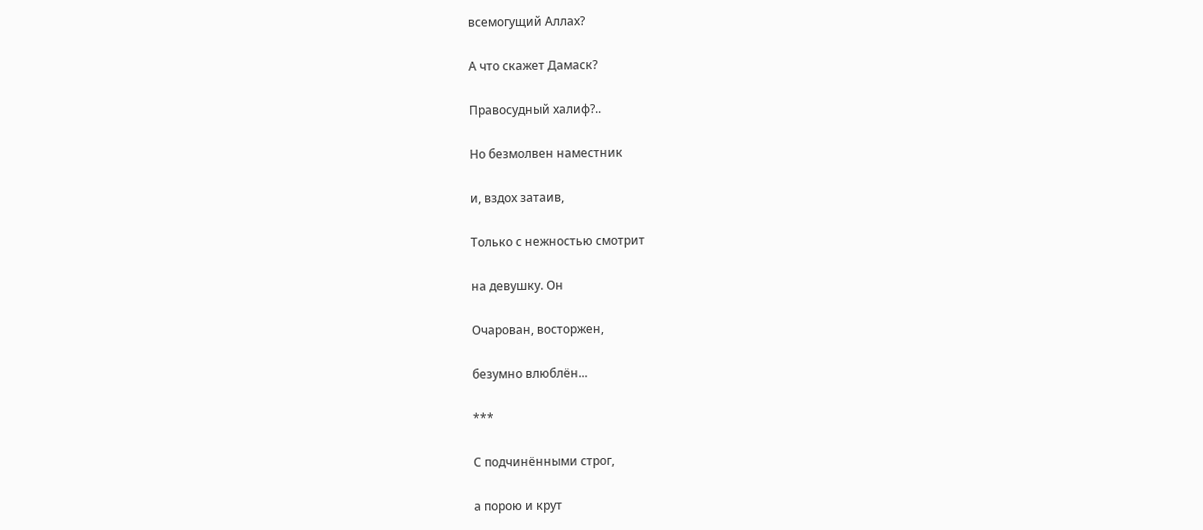всемогущий Аллах?

А что скажет Дамаск?

Правосудный халиф?..

Но безмолвен наместник

и, вздох затаив,

Только с нежностью смотрит

на девушку. Он

Очарован, восторжен,

безумно влюблён...

***

С подчинёнными строг,

а порою и крут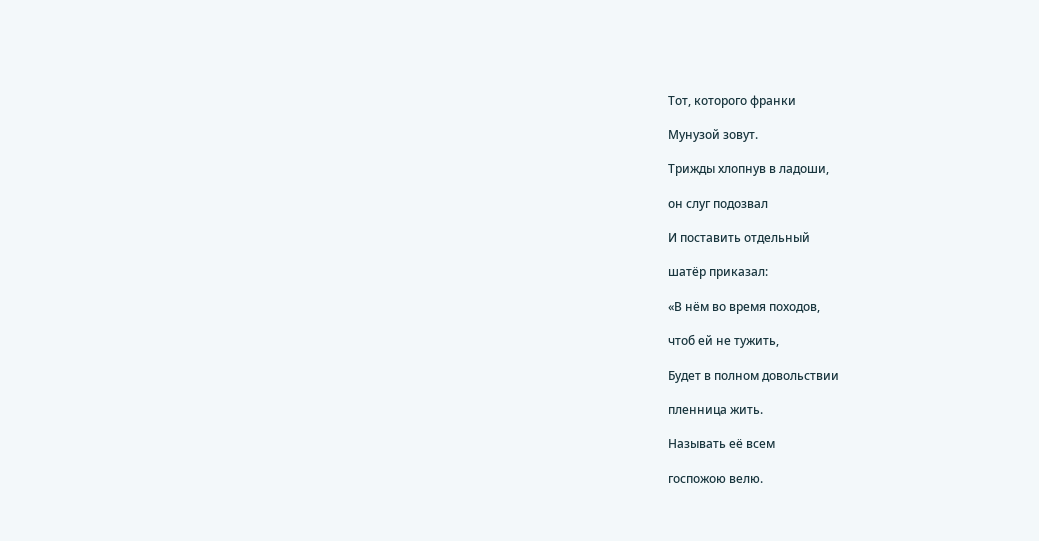Тот, которого франки

Мунузой зовут.

Трижды хлопнув в ладоши,

он слуг подозвал

И поставить отдельный

шатёр приказал:

«В нём во время походов,

чтоб ей не тужить,

Будет в полном довольствии

пленница жить.

Называть её всем

госпожою велю.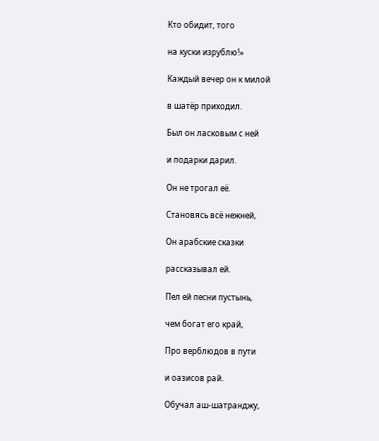Кто обидит, того

на куски изрублю!»

Каждый вечер он к милой

в шатёр приходил.

Был он ласковым с ней

и подарки дарил.

Он не трогал её.

Становясь всё нежней,

Он арабские сказки

рассказывал ей.

Пел ей песни пустынь,

чем богат его край,

Про верблюдов в пути

и оазисов рай.

Обучал аш-шатранджу,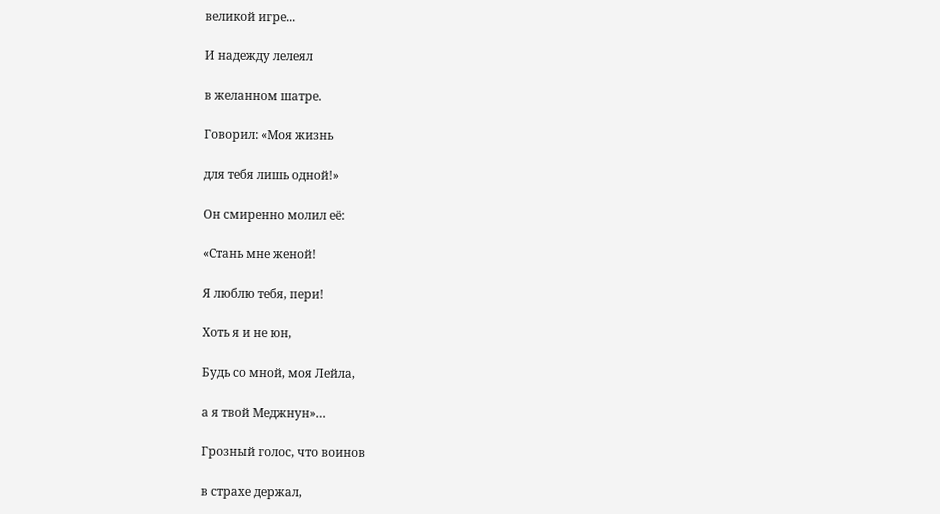великой игре...

И надежду лелеял

в желанном шатре.

Говорил: «Моя жизнь

для тебя лишь одной!»

Он смиренно молил её:

«Стань мне женой!

Я люблю тебя, пери!

Хоть я и не юн,

Будь со мной, моя Лейла,

а я твой Меджнун»…

Грозный голос, что воинов

в страхе держал,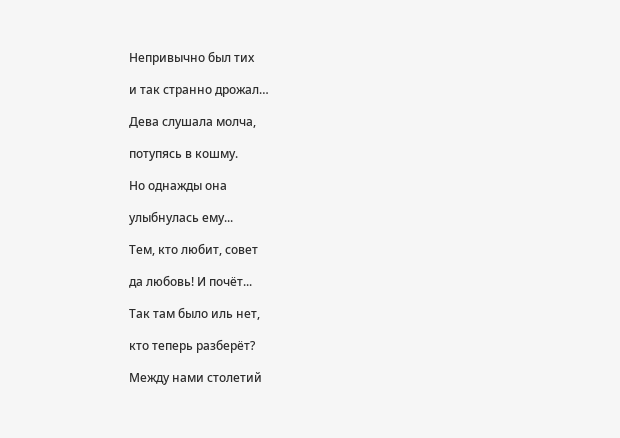Непривычно был тих

и так странно дрожал…

Дева слушала молча,

потупясь в кошму.

Но однажды она

улыбнулась ему...

Тем, кто любит, совет

да любовь! И почёт...

Так там было иль нет,

кто теперь разберёт?

Между нами столетий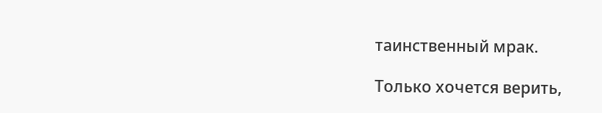таинственный мрак.

Только хочется верить,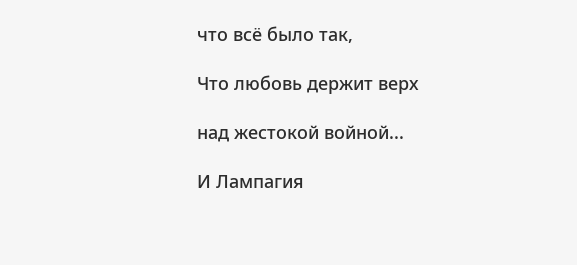что всё было так,

Что любовь держит верх

над жестокой войной...

И Лампагия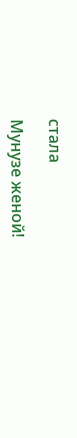стала

Мунузе женой!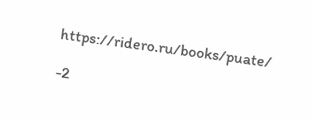https://ridero.ru/books/puate/

-2